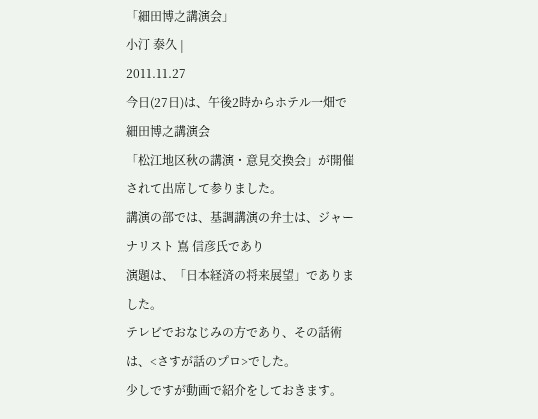「細田博之講演会」
小汀 泰久 |
2011.11.27
今日(27日)は、午後2時からホテル一畑で細田博之講演会
「松江地区秋の講演・意見交換会」が開催されて出席して参りました。
講演の部では、基調講演の弁士は、ジャーナリスト 嶌 信彦氏であり
演題は、「日本経済の将来展望」でありました。
テレビでおなじみの方であり、その話術は、<さすが話のプロ>でした。
少しですが動画で紹介をしておきます。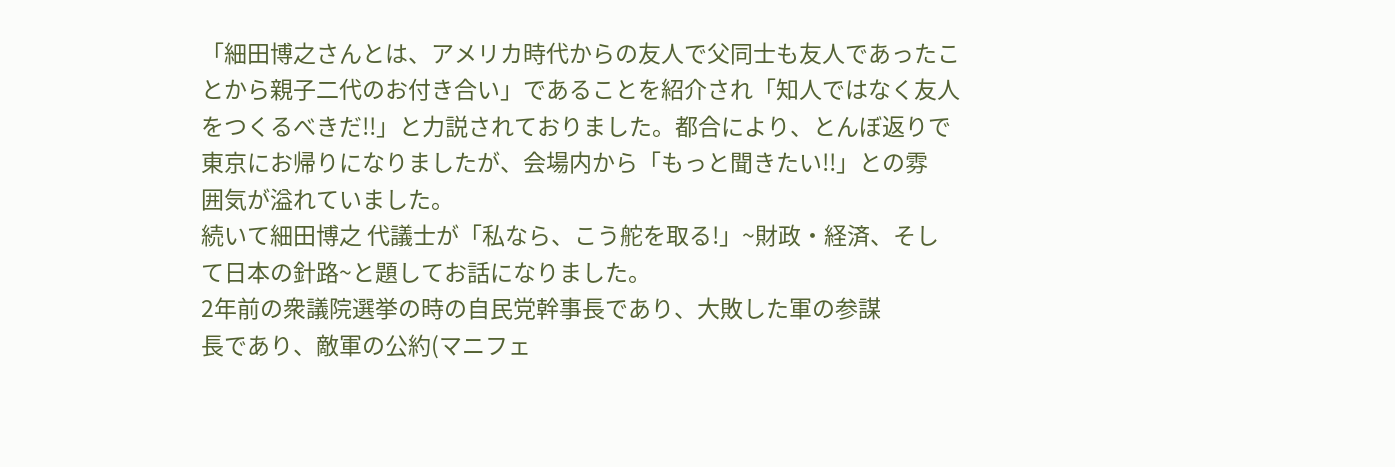「細田博之さんとは、アメリカ時代からの友人で父同士も友人であったこ
とから親子二代のお付き合い」であることを紹介され「知人ではなく友人
をつくるべきだ!!」と力説されておりました。都合により、とんぼ返りで
東京にお帰りになりましたが、会場内から「もっと聞きたい!!」との雰
囲気が溢れていました。
続いて細田博之 代議士が「私なら、こう舵を取る!」~財政・経済、そし
て日本の針路~と題してお話になりました。
2年前の衆議院選挙の時の自民党幹事長であり、大敗した軍の参謀
長であり、敵軍の公約(マニフェ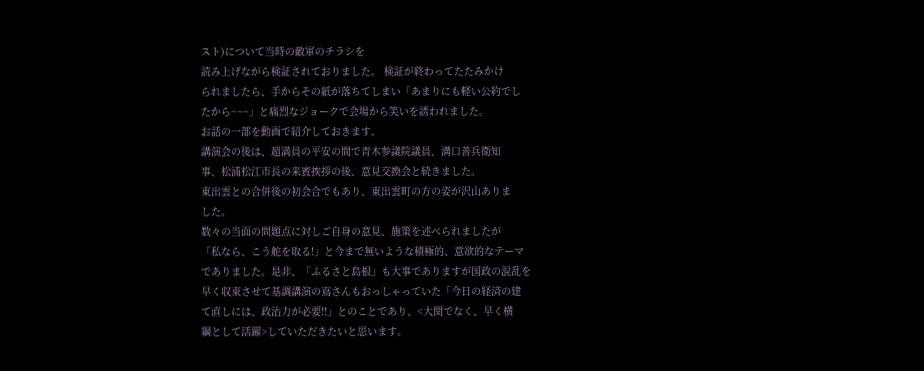スト)について当時の敵軍のチラシを
読み上げながら検証されておりました。 検証が終わってたたみかけ
られましたら、手からその紙が落ちてしまい「あまりにも軽い公約でし
たから~~~」と痛烈なジョークで会場から笑いを誘われました。
お話の一部を動画で紹介しておきます。
講演会の後は、超満員の平安の間で青木参議院議員、溝口善兵衛知
事、松浦松江市長の来賓挨拶の後、意見交換会と続きました。
東出雲との合併後の初会合でもあり、東出雲町の方の姿が沢山ありま
した。
数々の当面の問題点に対しご自身の意見、施策を述べられましたが
「私なら、こう舵を取る!」と今まで無いような積極的、意欲的なテーマ
でありました。是非、「ふるさと島根」も大事でありますが国政の混乱を
早く収束させて基調講演の嶌さんもおっしゃっていた「今日の経済の建
て直しには、政治力が必要!!」とのことであり、<大関でなく、早く横
綱として活躍>していただきたいと思います。